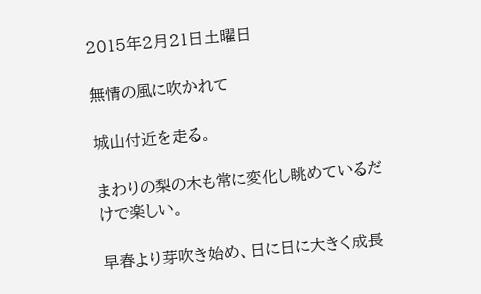2015年2月21日土曜日

無情の風に吹かれて

城山付近を走る。

まわりの梨の木も常に変化し眺めているだけで楽しい。

早春より芽吹き始め、日に日に大きく成長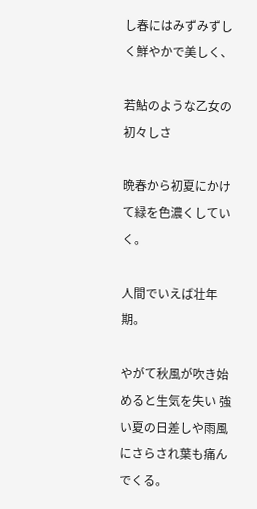し春にはみずみずしく鮮やかで美しく、

若鮎のような乙女の初々しさ

晩春から初夏にかけて緑を色濃くしていく。

人間でいえば壮年期。

やがて秋風が吹き始めると生気を失い 強い夏の日差しや雨風にさらされ葉も痛んでくる。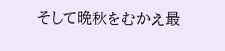そして晩秋をむかえ最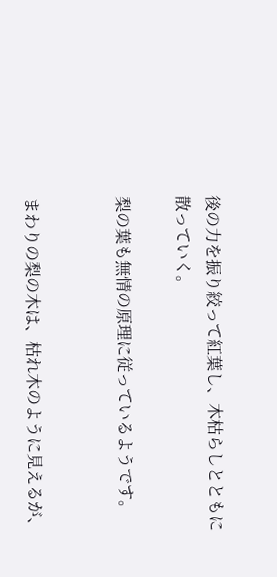後の力を振り絞って紅葉し、木枯らしとともに散っていく。

梨の葉も無情の原理に従っているようです。


まわりの梨の木は、枯れ木のように見えるが、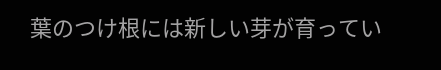葉のつけ根には新しい芽が育ってい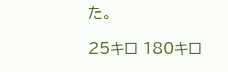た。

25キロ 180キロ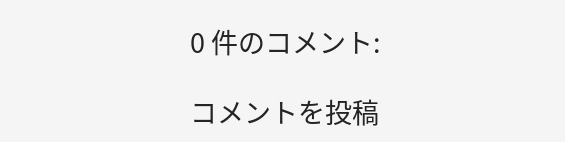0 件のコメント:

コメントを投稿